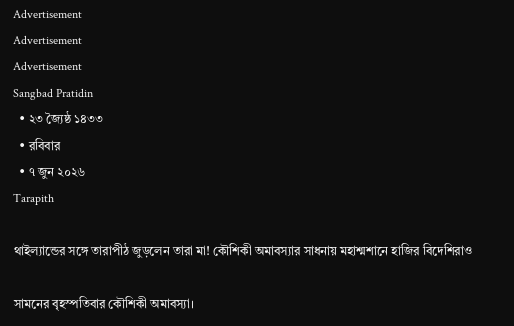Advertisement
Advertisement
Advertisement
Sangbad Pratidin
  • ২৩ জ্যৈষ্ঠ ১৪৩৩
  • রবিবার
  • ৭ জুন ২০২৬
Tarapith

থাইল্যান্ডের সঙ্গে তারাপীঠ জুড়লেন তারা মা! কৌশিকী অমাবস্যার সাধনায় মহাশ্মশানে হাজির বিদেশিরাও

সামনের বৃহস্পতিবার কৌশিকী অমাবস্যা।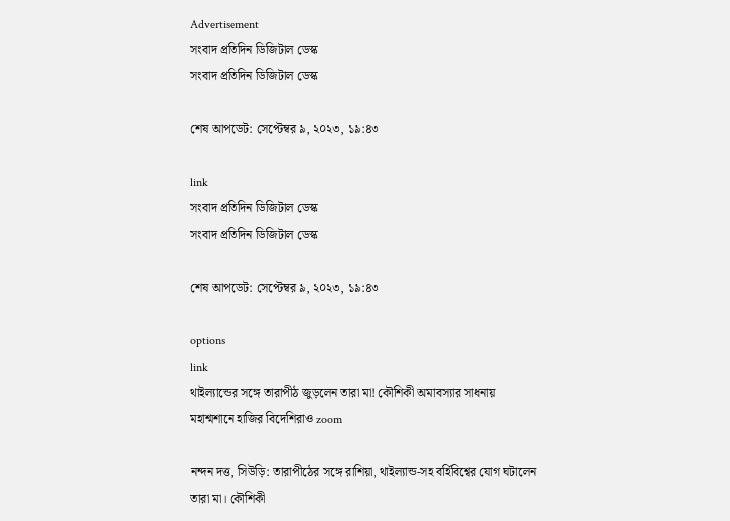Advertisement
সংবাদ প্রতিদিন ডিজিটাল ডেস্ক
সংবাদ প্রতিদিন ডিজিটাল ডেস্ক

শেষ আপডেট: সেপ্টেম্বর ৯, ২০২৩, ১৯:৪৩

link
সংবাদ প্রতিদিন ডিজিটাল ডেস্ক
সংবাদ প্রতিদিন ডিজিটাল ডেস্ক

শেষ আপডেট: সেপ্টেম্বর ৯, ২০২৩, ১৯:৪৩

options
link
থাইল্যান্ডের সঙ্গে তারাপীঠ জুড়লেন তারা মা! কৌশিকী অমাবস্যার সাধনায় মহাশ্মশানে হাজির বিদেশিরাও zoom

নন্দন দত্ত, সিউড়ি: তারাপীঠের সঙ্গে রাশিয়া, থাইল্যান্ড-সহ বর্হিবিশ্বের যোগ ঘটালেন তারা মা। কৌশিকী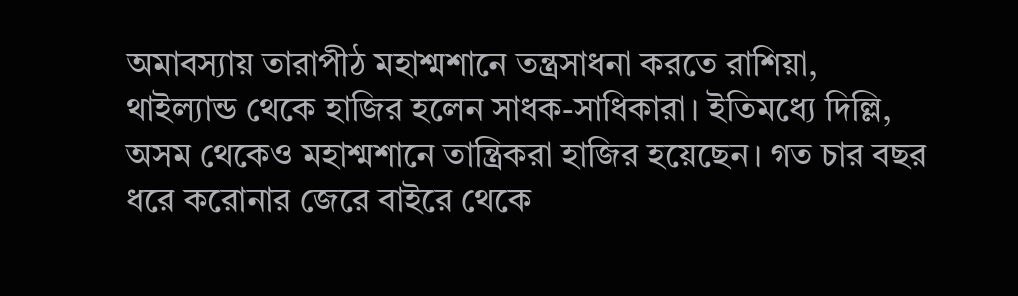অমাবস্যায় তারাপীঠ মহাশ্মশানে তন্ত্রসাধনা করতে রাশিয়া, থাইল্যান্ড থেকে হাজির হলেন সাধক-সাধিকারা। ইতিমধ্যে দিল্লি, অসম থেকেও মহাশ্মশানে তান্ত্রিকরা হাজির হয়েছেন। গত চার বছর ধরে করোনার জেরে বাইরে থেকে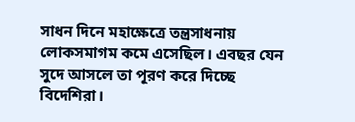সাধন দিনে মহাক্ষেত্রে তন্ত্রসাধনায় লোকসমাগম কমে এসেছিল। এবছর যেন সুদে আসলে তা পূরণ করে দিচ্ছে বিদেশিরা।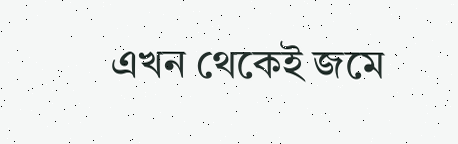এখন থেকেই জমে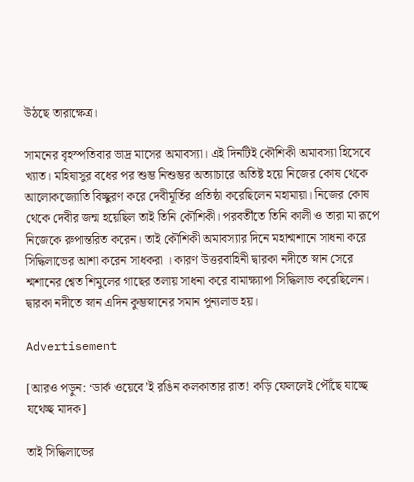উঠছে তারাক্ষেত্র।

সামনের বৃহস্পতিবার ভাদ্র মাসের অমাবস্যা। এই দিনটিই কৌশিকী অমাবস্যা হিসেবে খ্যাত। মহিষাসুর বধের পর শুম্ভ নিশুম্ভর অত্যাচারে অতিষ্ট হয়ে নিজের কোষ থেকে আলোকজ্যোতি বিচ্ছুরণ করে দেবীমূর্তির প্রতিষ্ঠা করেছিলেন মহামায়া। নিজের কোষ থেকে দেবীর জন্ম হয়েছিল তাই তিনি কৌশিকী। পরবর্তীতে তিনি কালী ও তারা মা রূপে নিজেকে রুপান্তরিত করেন। তাই কৌশিকী অমাবস্যার দিনে মহাশ্মশানে সাধনা করে সিদ্ধিলাভের আশা করেন সাধকরা । কারণ উত্তরবাহিনী দ্বারকা নদীতে স্নান সেরে শ্মশানের শ্বেত শিমুলের গাছের তলায় সাধনা করে বামাক্ষ্যাপা সিদ্ধিলাভ করেছিলেন। দ্বারকা নদীতে স্নান এদিন কুম্ভস্নানের সমান পুন্যলাভ হয়।

Advertisement

[আরও পড়ুন: ‘ডার্ক ওয়েবে’ই রঙিন কলকাতার রাত! কড়ি ফেললেই পৌঁছে যাচ্ছে যথেচ্ছ মাদক]

তাই সিদ্ধিলাভের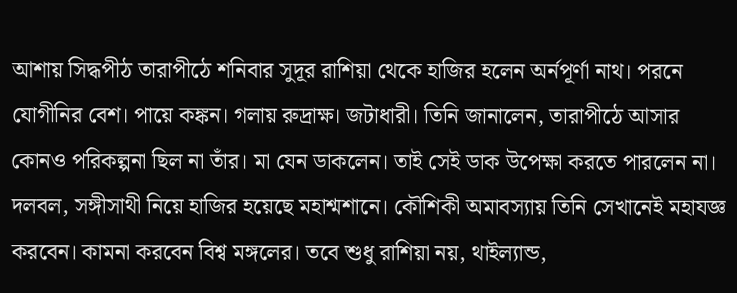আশায় সিদ্ধপীঠ তারাপীঠে শনিবার সুদূর রাশিয়া থেকে হাজির হলেন অর্নপূর্ণা নাথ। পরনে যোগীনির বেশ। পায়ে কঙ্কন। গলায় রুদ্রাক্ষ। জটাধারী। তিনি জানালেন, তারাপীঠে আসার কোনও পরিকল্পনা ছিল না তাঁর। মা যেন ডাকলেন। তাই সেই ডাক উপেক্ষা করতে পারলেন না। দলবল, সঙ্গীসাথী নিয়ে হাজির হয়েছে মহাশ্মশানে। কৌশিকী অমাবস্যায় তিনি সেখানেই মহাযজ্ঞ করবেন। কামনা করবেন বিশ্ব মঙ্গলের। তবে শুধু রাশিয়া নয়, থাইল্যান্ড,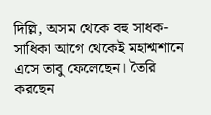দিল্লি, অসম থেকে বহু সাধক-সাধিকা আগে থেকেই মহাশ্মশানে এসে তাবু ফেলেছেন। তৈরি করছেন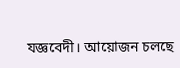যজ্ঞবেদী। আয়োজন চলছে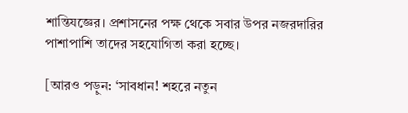শান্তিযজ্ঞের। প্রশাসনের পক্ষ থেকে সবার উপর নজরদারির পাশাপাশি তাদের সহযোগিতা করা হচ্ছে।

[আরও পড়ুন: ‘সাবধান! শহরে নতুন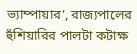ভ্যাম্পায়ার’, রাজ্যপালের হুঁশিয়ারির পালটা কটাক্ষ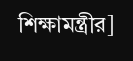শিক্ষামন্ত্রীর]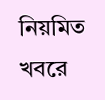নিয়মিত খবরে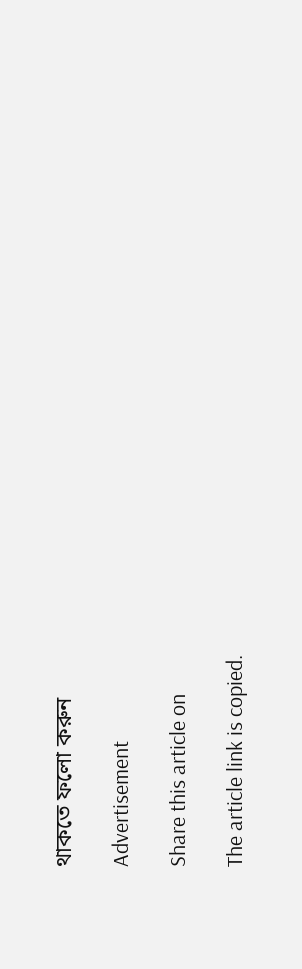থাকতে ফলো করুন

Advertisement

Share this article on

The article link is copied.